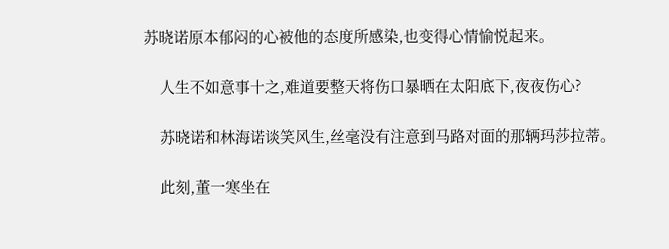苏晓诺原本郁闷的心被他的态度所感染,也变得心情愉悦起来。

    人生不如意事十之,难道要整天将伤口暴晒在太阳底下,夜夜伤心?

    苏晓诺和林海诺谈笑风生,丝毫没有注意到马路对面的那辆玛莎拉蒂。

    此刻,董一寒坐在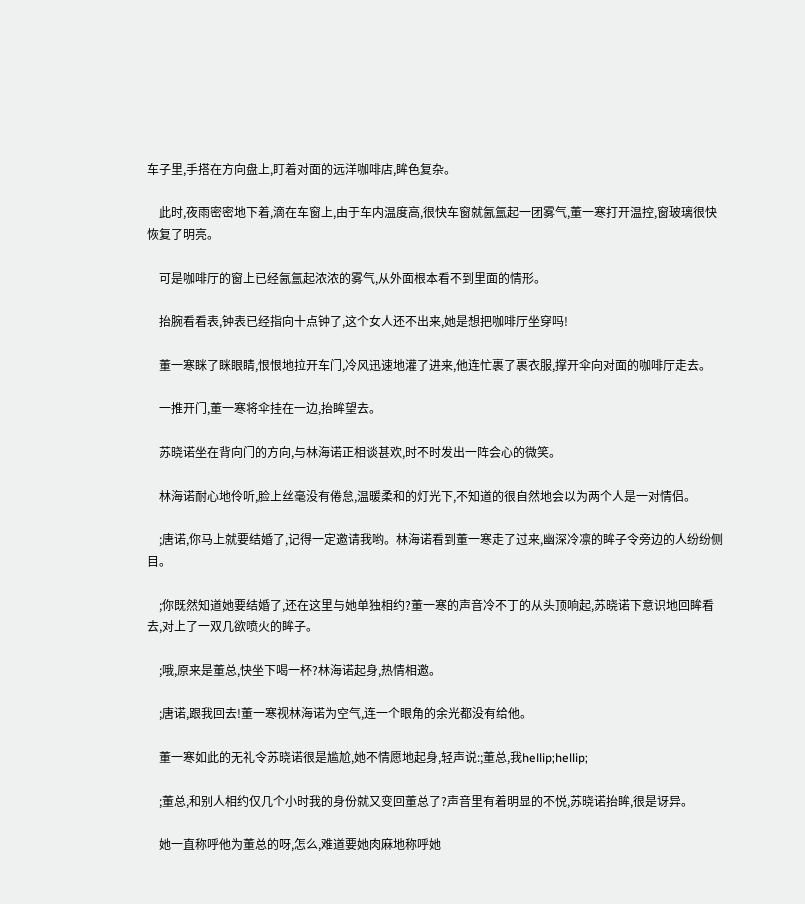车子里,手搭在方向盘上,盯着对面的远洋咖啡店,眸色复杂。

    此时,夜雨密密地下着,滴在车窗上,由于车内温度高,很快车窗就氤氲起一团雾气,董一寒打开温控,窗玻璃很快恢复了明亮。

    可是咖啡厅的窗上已经氤氲起浓浓的雾气,从外面根本看不到里面的情形。

    抬腕看看表,钟表已经指向十点钟了,这个女人还不出来,她是想把咖啡厅坐穿吗!

    董一寒眯了眯眼睛,恨恨地拉开车门,冷风迅速地灌了进来,他连忙裹了裹衣服,撑开伞向对面的咖啡厅走去。

    一推开门,董一寒将伞挂在一边,抬眸望去。

    苏晓诺坐在背向门的方向,与林海诺正相谈甚欢,时不时发出一阵会心的微笑。

    林海诺耐心地伶听,脸上丝毫没有倦怠,温暖柔和的灯光下,不知道的很自然地会以为两个人是一对情侣。

    ;唐诺,你马上就要结婚了,记得一定邀请我哟。林海诺看到董一寒走了过来,幽深冷凛的眸子令旁边的人纷纷侧目。

    ;你既然知道她要结婚了,还在这里与她单独相约?董一寒的声音冷不丁的从头顶响起,苏晓诺下意识地回眸看去,对上了一双几欲喷火的眸子。

    ;哦,原来是董总,快坐下喝一杯?林海诺起身,热情相邀。

    ;唐诺,跟我回去!董一寒视林海诺为空气,连一个眼角的余光都没有给他。

    董一寒如此的无礼令苏晓诺很是尴尬,她不情愿地起身,轻声说:;董总,我hellip;hellip;

    ;董总,和别人相约仅几个小时我的身份就又变回董总了?声音里有着明显的不悦,苏晓诺抬眸,很是讶异。

    她一直称呼他为董总的呀,怎么,难道要她肉麻地称呼她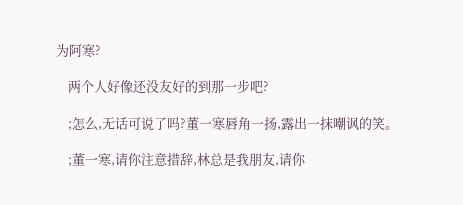为阿寒?

    两个人好像还没友好的到那一步吧?

    ;怎么,无话可说了吗?董一寒唇角一扬,露出一抹嘲讽的笑。

    ;董一寒,请你注意措辞,林总是我朋友,请你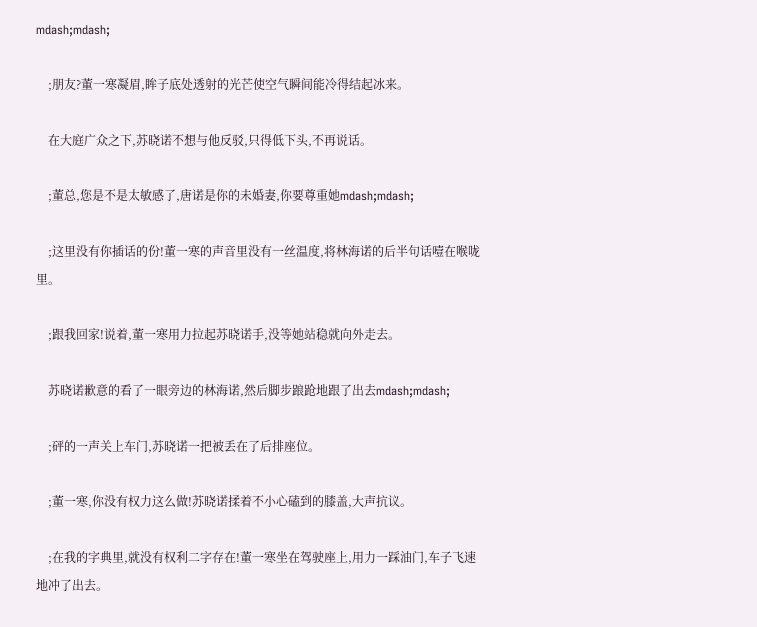mdash;mdash;

    ;朋友?董一寒凝眉,眸子底处透射的光芒使空气瞬间能冷得结起冰来。

    在大庭广众之下,苏晓诺不想与他反驳,只得低下头,不再说话。

    ;董总,您是不是太敏感了,唐诺是你的未婚妻,你要尊重她mdash;mdash;

    ;这里没有你插话的份!董一寒的声音里没有一丝温度,将林海诺的后半句话噎在喉咙里。

    ;跟我回家!说着,董一寒用力拉起苏晓诺手,没等她站稳就向外走去。

    苏晓诺歉意的看了一眼旁边的林海诺,然后脚步踉跄地跟了出去mdash;mdash;

    ;砰的一声关上车门,苏晓诺一把被丢在了后排座位。

    ;董一寒,你没有权力这么做!苏晓诺揉着不小心磕到的膝盖,大声抗议。

    ;在我的字典里,就没有权利二字存在!董一寒坐在驾驶座上,用力一踩油门,车子飞速地冲了出去。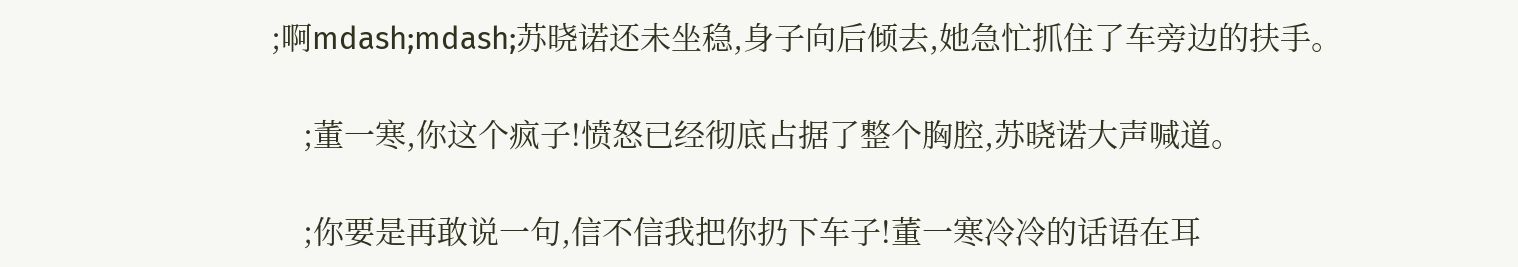;啊mdash;mdash;苏晓诺还未坐稳,身子向后倾去,她急忙抓住了车旁边的扶手。

    ;董一寒,你这个疯子!愤怒已经彻底占据了整个胸腔,苏晓诺大声喊道。

    ;你要是再敢说一句,信不信我把你扔下车子!董一寒冷冷的话语在耳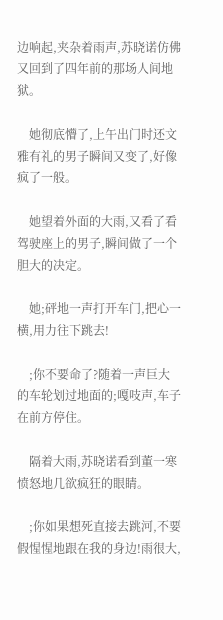边响起,夹杂着雨声,苏晓诺仿佛又回到了四年前的那场人间地狱。

    她彻底懵了,上午出门时还文雅有礼的男子瞬间又变了,好像疯了一般。

    她望着外面的大雨,又看了看驾驶座上的男子,瞬间做了一个胆大的决定。

    她;砰地一声打开车门,把心一横,用力往下跳去!

    ;你不要命了?随着一声巨大的车轮划过地面的;嘎吱声,车子在前方停住。

    隔着大雨,苏晓诺看到董一寒愤怒地几欲疯狂的眼睛。

    ;你如果想死直接去跳河,不要假惺惺地跟在我的身边!雨很大,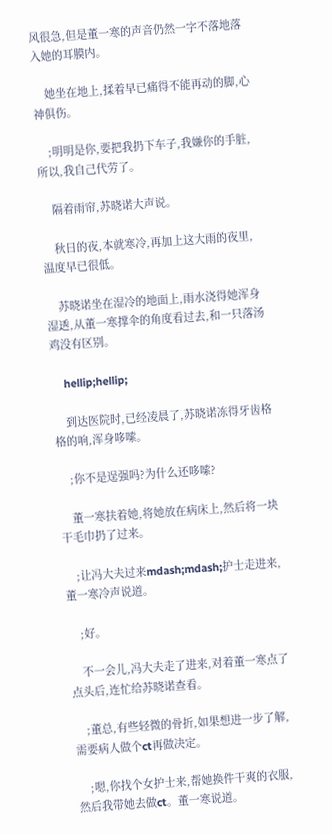风很急,但是董一寒的声音仍然一字不落地落入她的耳膜内。

    她坐在地上,揉着早已痛得不能再动的脚,心神俱伤。

    ;明明是你,要把我扔下车子,我嫌你的手脏,所以,我自己代劳了。

    隔着雨帘,苏晓诺大声说。

    秋日的夜,本就寒冷,再加上这大雨的夜里,温度早已很低。

    苏晓诺坐在湿冷的地面上,雨水浇得她浑身湿透,从董一寒撑伞的角度看过去,和一只落汤鸡没有区别。

    hellip;hellip;

    到达医院时,已经凌晨了,苏晓诺冻得牙齿格格的响,浑身哆嗦。

    ;你不是逞强吗?为什么还哆嗦?

    董一寒扶着她,将她放在病床上,然后将一块干毛巾扔了过来。

    ;让冯大夫过来mdash;mdash;护士走进来,董一寒冷声说道。

    ;好。

    不一会儿,冯大夫走了进来,对着董一寒点了点头后,连忙给苏晓诺查看。

    ;董总,有些轻微的骨折,如果想进一步了解,需要病人做个ct再做决定。

    ;嗯,你找个女护士来,帮她换件干爽的衣服,然后我带她去做ct。董一寒说道。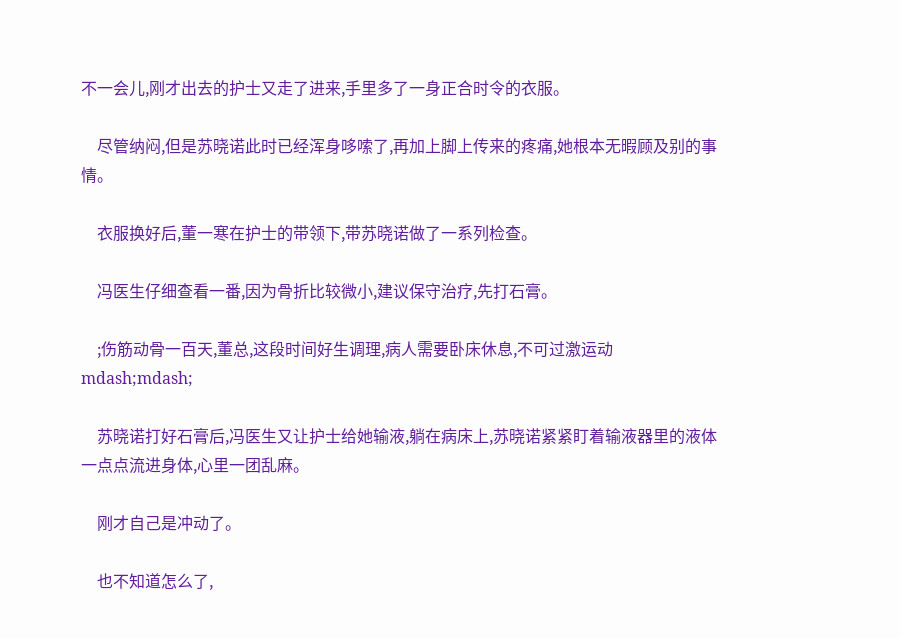不一会儿,刚才出去的护士又走了进来,手里多了一身正合时令的衣服。

    尽管纳闷,但是苏晓诺此时已经浑身哆嗦了,再加上脚上传来的疼痛,她根本无暇顾及别的事情。

    衣服换好后,董一寒在护士的带领下,带苏晓诺做了一系列检查。

    冯医生仔细查看一番,因为骨折比较微小,建议保守治疗,先打石膏。

    ;伤筋动骨一百天,董总,这段时间好生调理,病人需要卧床休息,不可过激运动mdash;mdash;

    苏晓诺打好石膏后,冯医生又让护士给她输液,躺在病床上,苏晓诺紧紧盯着输液器里的液体一点点流进身体,心里一团乱麻。

    刚才自己是冲动了。

    也不知道怎么了,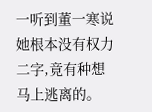一听到董一寒说她根本没有权力二字,竟有种想马上逃离的。